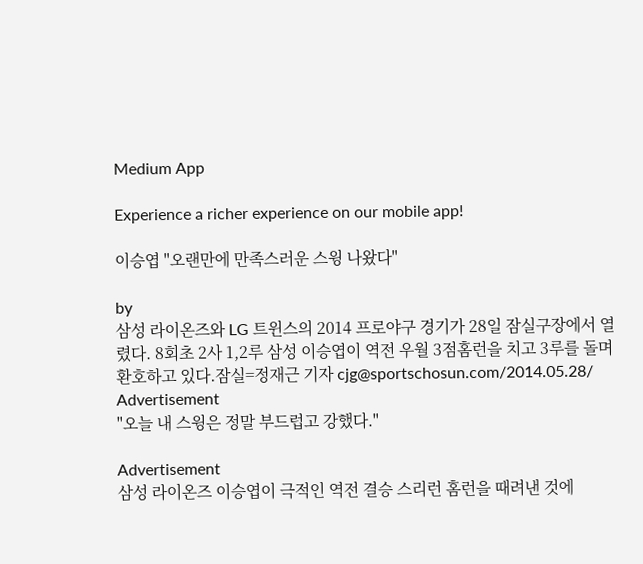Medium App

Experience a richer experience on our mobile app!

이승엽 "오랜만에 만족스러운 스윙 나왔다"

by
삼성 라이온즈와 LG 트윈스의 2014 프로야구 경기가 28일 잠실구장에서 열렸다. 8회초 2사 1,2루 삼성 이승엽이 역전 우월 3점홈런을 치고 3루를 돌며 환호하고 있다.잠실=정재근 기자 cjg@sportschosun.com/2014.05.28/
Advertisement
"오늘 내 스윙은 정말 부드럽고 강했다."

Advertisement
삼성 라이온즈 이승엽이 극적인 역전 결승 스리런 홈런을 때려낸 것에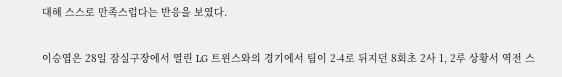대해 스스로 만족스럽다는 반응을 보였다.

이승엽은 28일 잠실구장에서 열린 LG 트윈스와의 경기에서 팀이 2-4로 뒤지던 8회초 2사 1, 2루 상황서 역전 스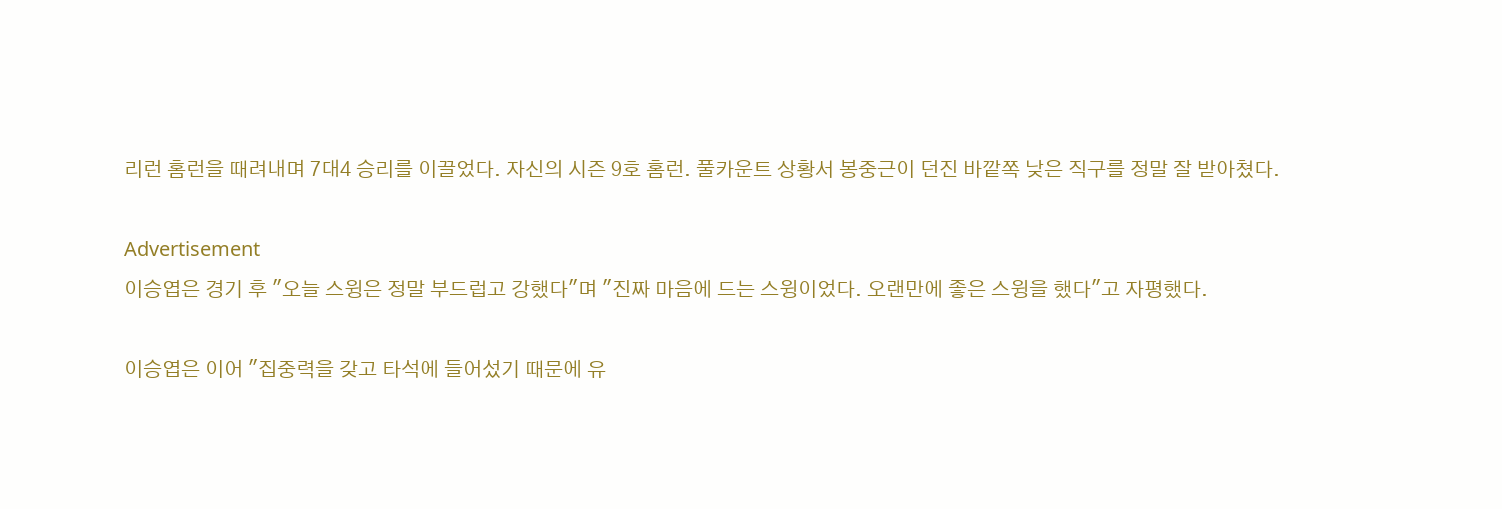리런 홈런을 때려내며 7대4 승리를 이끌었다. 자신의 시즌 9호 홈런. 풀카운트 상황서 봉중근이 던진 바깥쪽 낮은 직구를 정말 잘 받아쳤다.

Advertisement
이승엽은 경기 후 "오늘 스윙은 정말 부드럽고 강했다"며 "진짜 마음에 드는 스윙이었다. 오랜만에 좋은 스윙을 했다"고 자평했다.

이승엽은 이어 "집중력을 갖고 타석에 들어섰기 때문에 유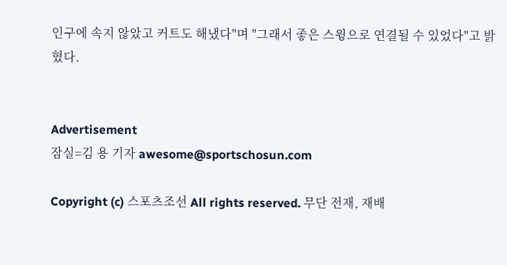인구에 속지 않았고 커트도 해냈다"며 "그래서 좋은 스윙으로 연결될 수 있었다"고 밝혔다.


Advertisement
잠실=김 용 기자 awesome@sportschosun.com

Copyright (c) 스포츠조선 All rights reserved. 무단 전재, 재배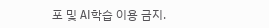포 및 AI학습 이용 금지.